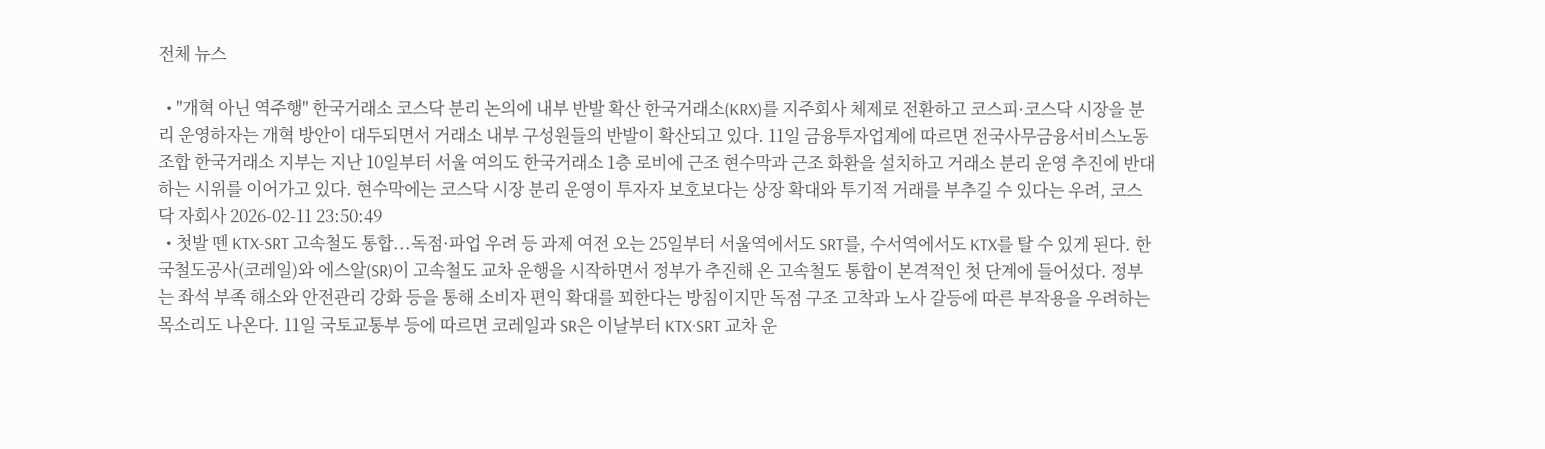전체 뉴스

  • "개혁 아닌 역주행" 한국거래소 코스닥 분리 논의에 내부 반발 확산 한국거래소(KRX)를 지주회사 체제로 전환하고 코스피·코스닥 시장을 분리 운영하자는 개혁 방안이 대두되면서 거래소 내부 구성원들의 반발이 확산되고 있다. 11일 금융투자업계에 따르면 전국사무금융서비스노동조합 한국거래소 지부는 지난 10일부터 서울 여의도 한국거래소 1층 로비에 근조 현수막과 근조 화환을 설치하고 거래소 분리 운영 추진에 반대하는 시위를 이어가고 있다. 현수막에는 코스닥 시장 분리 운영이 투자자 보호보다는 상장 확대와 투기적 거래를 부추길 수 있다는 우려, 코스닥 자회사 2026-02-11 23:50:49
  • 첫발 뗀 KTX-SRT 고속철도 통합...독점·파업 우려 등 과제 여전 오는 25일부터 서울역에서도 SRT를, 수서역에서도 KTX를 탈 수 있게 된다. 한국철도공사(코레일)와 에스알(SR)이 고속철도 교차 운행을 시작하면서 정부가 추진해 온 고속철도 통합이 본격적인 첫 단계에 들어섰다. 정부는 좌석 부족 해소와 안전관리 강화 등을 통해 소비자 편익 확대를 꾀한다는 방침이지만 독점 구조 고착과 노사 갈등에 따른 부작용을 우려하는 목소리도 나온다. 11일 국토교통부 등에 따르면 코레일과 SR은 이날부터 KTX·SRT 교차 운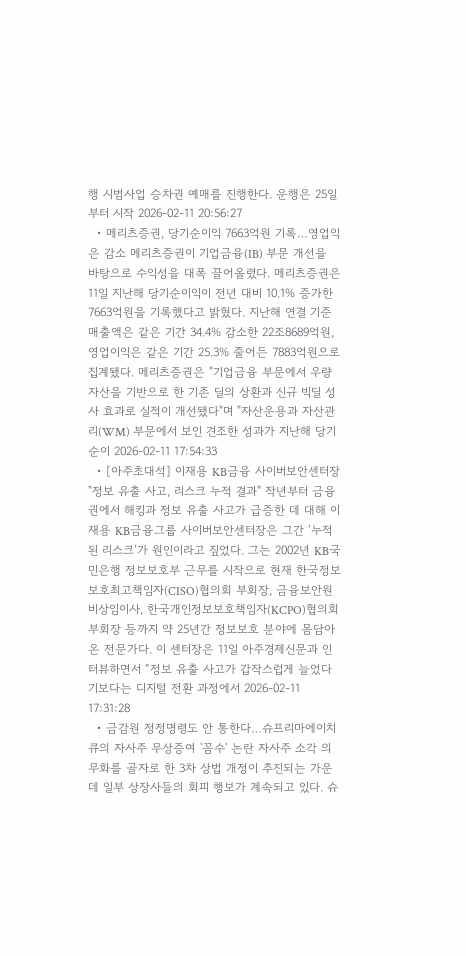행 시범사업 승차권 예매를 진행한다. 운행은 25일부터 시작 2026-02-11 20:56:27
  • 메리츠증권, 당기순이익 7663억원 기록…영업익은 감소 메리츠증권이 기업금융(IB) 부문 개선을 바탕으로 수익성을 대폭 끌어올렸다. 메리츠증권은 11일 지난해 당기순이익이 전년 대비 10.1% 증가한 7663억원을 기록했다고 밝혔다. 지난해 연결 기준 매출액은 같은 기간 34.4% 감소한 22조8689억원, 영업이익은 같은 기간 25.3% 줄어든 7883억원으로 집계됐다. 메리츠증권은 "기업금융 부문에서 우량 자산을 기반으로 한 기존 딜의 상환과 신규 빅딜 성사 효과로 실적이 개선됐다"며 "자산운용과 자산관리(WM) 부문에서 보인 견조한 성과가 지난해 당기순이 2026-02-11 17:54:33
  • [아주초대석] 이재용 KB금융 사이버보안센터장 "정보 유출 사고, 리스크 누적 결과" 작년부터 금융권에서 해킹과 정보 유출 사고가 급증한 데 대해 이재용 KB금융그룹 사이버보안센터장은 그간 ‘누적된 리스크’가 원인이라고 짚었다. 그는 2002년 KB국민은행 정보보호부 근무를 시작으로 현재 한국정보보호최고책임자(CISO)협의회 부회장, 금융보안원 비상임이사, 한국개인정보보호책임자(KCPO)협의회 부회장 등까지 약 25년간 정보보호 분야에 몸담아온 전문가다. 이 센터장은 11일 아주경제신문과 인터뷰하면서 “정보 유출 사고가 갑작스럽게 늘었다기보다는 디지털 전환 과정에서 2026-02-11 17:31:28
  • 금감원 정정명령도 안 통한다…슈프리마에이치큐의 자사주 무상증여 '꼼수' 논란 자사주 소각 의무화를 골자로 한 3차 상법 개정이 추진되는 가운데 일부 상장사들의 회피 행보가 계속되고 있다. 슈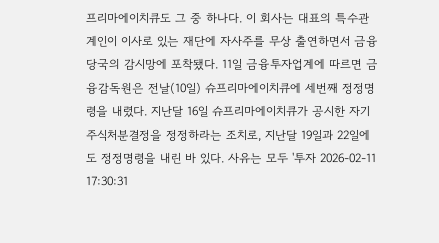프리마에이치큐도 그 중 하나다. 이 회사는 대표의 특수관계인이 이사로 있는 재단에 자사주를 무상 출연하면서 금융당국의 감시망에 포착됐다. 11일 금융투자업계에 따르면 금융감독원은 전날(10일) 슈프리마에이치큐에 세번째 정정명령을 내렸다. 지난달 16일 슈프리마에이치큐가 공시한 자기주식처분결정을 정정하라는 조치로, 지난달 19일과 22일에도 정정명령을 내린 바 있다. 사유는 모두 '투자 2026-02-11 17:30:31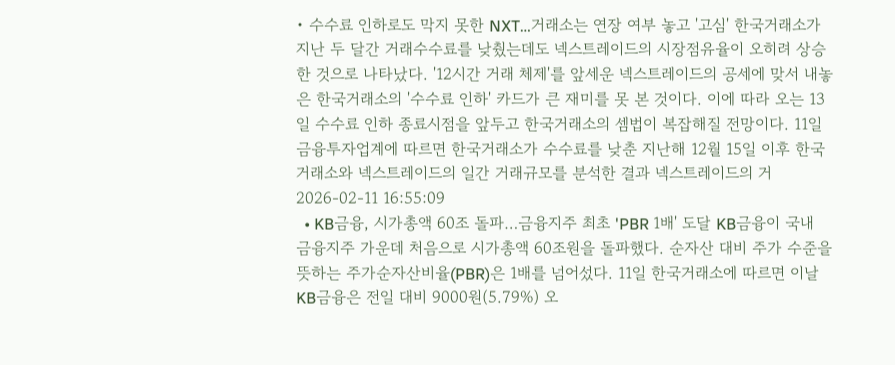• 수수료 인하로도 막지 못한 NXT…거래소는 연장 여부 놓고 '고심' 한국거래소가 지난 두 달간 거래수수료를 낮췄는데도 넥스트레이드의 시장점유율이 오히려 상승한 것으로 나타났다. '12시간 거래 체제'를 앞세운 넥스트레이드의 공세에 맞서 내놓은 한국거래소의 '수수료 인하' 카드가 큰 재미를 못 본 것이다. 이에 따라 오는 13일 수수료 인하 종료시점을 앞두고 한국거래소의 셈법이 복잡해질 전망이다. 11일 금융투자업계에 따르면 한국거래소가 수수료를 낮춘 지난해 12월 15일 이후 한국거래소와 넥스트레이드의 일간 거래규모를 분석한 결과 넥스트레이드의 거 2026-02-11 16:55:09
  • KB금융, 시가총액 60조 돌파…금융지주 최초 'PBR 1배' 도달 KB금융이 국내 금융지주 가운데 처음으로 시가총액 60조원을 돌파했다. 순자산 대비 주가 수준을 뜻하는 주가순자산비율(PBR)은 1배를 넘어섰다. 11일 한국거래소에 따르면 이날 KB금융은 전일 대비 9000원(5.79%) 오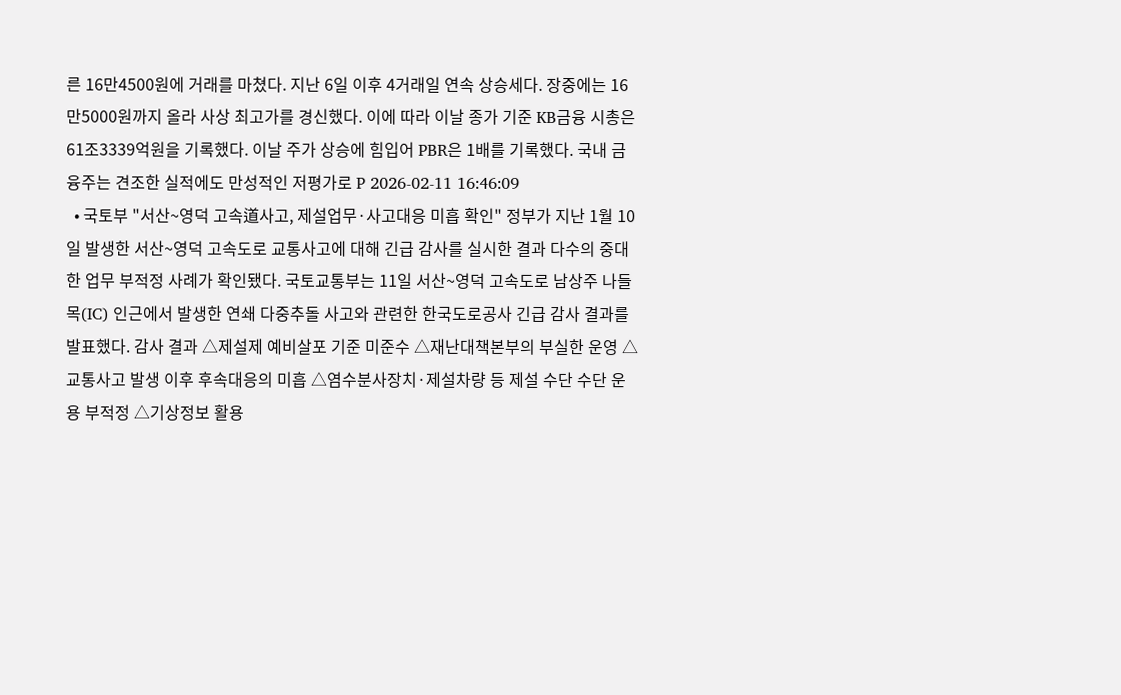른 16만4500원에 거래를 마쳤다. 지난 6일 이후 4거래일 연속 상승세다. 장중에는 16만5000원까지 올라 사상 최고가를 경신했다. 이에 따라 이날 종가 기준 KB금융 시총은 61조3339억원을 기록했다. 이날 주가 상승에 힘입어 PBR은 1배를 기록했다. 국내 금융주는 견조한 실적에도 만성적인 저평가로 P 2026-02-11 16:46:09
  • 국토부 "서산~영덕 고속道사고, 제설업무·사고대응 미흡 확인" 정부가 지난 1월 10일 발생한 서산~영덕 고속도로 교통사고에 대해 긴급 감사를 실시한 결과 다수의 중대한 업무 부적정 사례가 확인됐다. 국토교통부는 11일 서산~영덕 고속도로 남상주 나들목(IC) 인근에서 발생한 연쇄 다중추돌 사고와 관련한 한국도로공사 긴급 감사 결과를 발표했다. 감사 결과 △제설제 예비살포 기준 미준수 △재난대책본부의 부실한 운영 △교통사고 발생 이후 후속대응의 미흡 △염수분사장치·제설차량 등 제설 수단 수단 운용 부적정 △기상정보 활용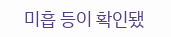미흡 등이 확인됐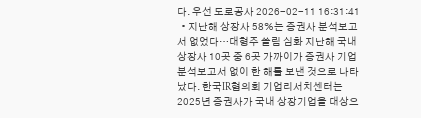다. 우선 도로공사 2026-02-11 16:31:41
  • 지난해 상장사 58%는 증권사 분석보고서 없었다…대형주 쏠림 심화 지난해 국내 상장사 10곳 중 6곳 가까이가 증권사 기업분석보고서 없이 한 해를 보낸 것으로 나타났다. 한국IR협의회 기업리서치센터는 2025년 증권사가 국내 상장기업을 대상으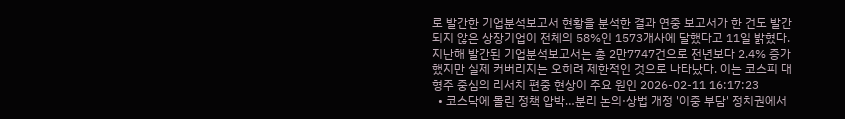로 발간한 기업분석보고서 현황을 분석한 결과 연중 보고서가 한 건도 발간되지 않은 상장기업이 전체의 58%인 1573개사에 달했다고 11일 밝혔다. 지난해 발간된 기업분석보고서는 총 2만7747건으로 전년보다 2.4% 증가했지만 실제 커버리지는 오히려 제한적인 것으로 나타났다. 이는 코스피 대형주 중심의 리서치 편중 현상이 주요 원인 2026-02-11 16:17:23
  • 코스닥에 몰린 정책 압박…분리 논의·상법 개정 '이중 부담' 정치권에서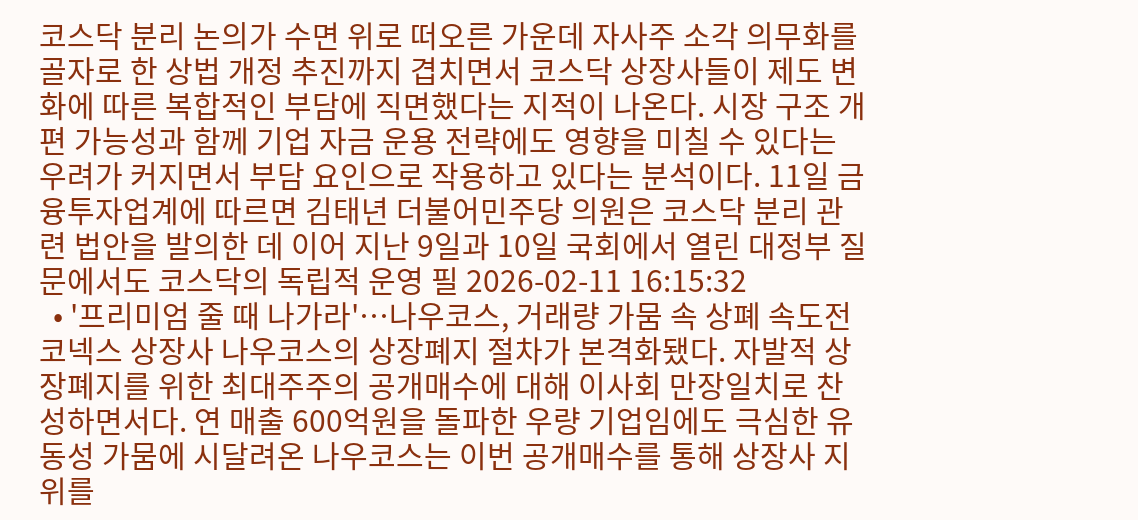코스닥 분리 논의가 수면 위로 떠오른 가운데 자사주 소각 의무화를 골자로 한 상법 개정 추진까지 겹치면서 코스닥 상장사들이 제도 변화에 따른 복합적인 부담에 직면했다는 지적이 나온다. 시장 구조 개편 가능성과 함께 기업 자금 운용 전략에도 영향을 미칠 수 있다는 우려가 커지면서 부담 요인으로 작용하고 있다는 분석이다. 11일 금융투자업계에 따르면 김태년 더불어민주당 의원은 코스닥 분리 관련 법안을 발의한 데 이어 지난 9일과 10일 국회에서 열린 대정부 질문에서도 코스닥의 독립적 운영 필 2026-02-11 16:15:32
  • '프리미엄 줄 때 나가라'…나우코스, 거래량 가뭄 속 상폐 속도전 코넥스 상장사 나우코스의 상장폐지 절차가 본격화됐다. 자발적 상장폐지를 위한 최대주주의 공개매수에 대해 이사회 만장일치로 찬성하면서다. 연 매출 600억원을 돌파한 우량 기업임에도 극심한 유동성 가뭄에 시달려온 나우코스는 이번 공개매수를 통해 상장사 지위를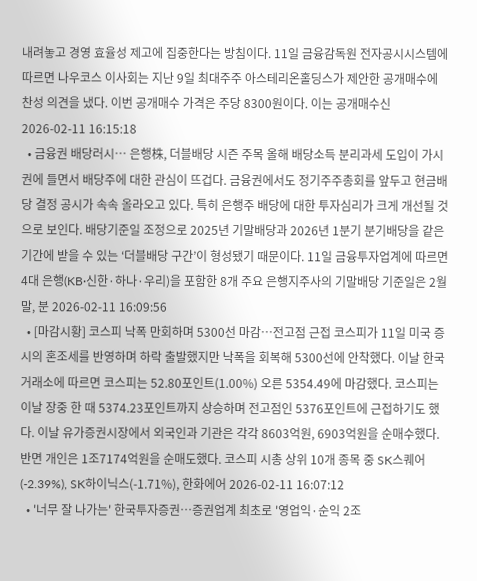내려놓고 경영 효율성 제고에 집중한다는 방침이다. 11일 금융감독원 전자공시시스템에 따르면 나우코스 이사회는 지난 9일 최대주주 아스테리온홀딩스가 제안한 공개매수에 찬성 의견을 냈다. 이번 공개매수 가격은 주당 8300원이다. 이는 공개매수신 2026-02-11 16:15:18
  • 금융권 배당러시… 은행株, 더블배당 시즌 주목 올해 배당소득 분리과세 도입이 가시권에 들면서 배당주에 대한 관심이 뜨겁다. 금융권에서도 정기주주총회를 앞두고 현금배당 결정 공시가 속속 올라오고 있다. 특히 은행주 배당에 대한 투자심리가 크게 개선될 것으로 보인다. 배당기준일 조정으로 2025년 기말배당과 2026년 1분기 분기배당을 같은 기간에 받을 수 있는 ‘더블배당 구간’이 형성됐기 때문이다. 11일 금융투자업계에 따르면 4대 은행(KB·신한·하나·우리)을 포함한 8개 주요 은행지주사의 기말배당 기준일은 2월 말, 분 2026-02-11 16:09:56
  • [마감시황] 코스피 낙폭 만회하며 5300선 마감…전고점 근접 코스피가 11일 미국 증시의 혼조세를 반영하며 하락 출발했지만 낙폭을 회복해 5300선에 안착했다. 이날 한국거래소에 따르면 코스피는 52.80포인트(1.00%) 오른 5354.49에 마감했다. 코스피는 이날 장중 한 때 5374.23포인트까지 상승하며 전고점인 5376포인트에 근접하기도 했다. 이날 유가증권시장에서 외국인과 기관은 각각 8603억원, 6903억원을 순매수했다. 반면 개인은 1조7174억원을 순매도했다. 코스피 시총 상위 10개 종목 중 SK스퀘어(-2.39%), SK하이닉스(-1.71%), 한화에어 2026-02-11 16:07:12
  • '너무 잘 나가는' 한국투자증권…증권업계 최초로 '영업익·순익 2조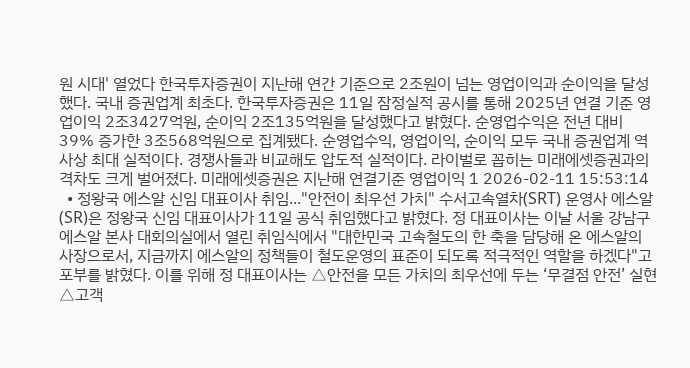원 시대' 열었다 한국투자증권이 지난해 연간 기준으로 2조원이 넘는 영업이익과 순이익을 달성했다. 국내 증권업계 최초다. 한국투자증권은 11일 잠정실적 공시를 통해 2025년 연결 기준 영업이익 2조3427억원, 순이익 2조135억원을 달성했다고 밝혔다. 순영업수익은 전년 대비 39% 증가한 3조568억원으로 집계됐다. 순영업수익, 영업이익, 순이익 모두 국내 증권업계 역사상 최대 실적이다. 경쟁사들과 비교해도 압도적 실적이다. 라이벌로 꼽히는 미래에셋증권과의 격차도 크게 벌어졌다. 미래에셋증권은 지난해 연결기준 영업이익 1 2026-02-11 15:53:14
  • 정왕국 에스알 신임 대표이사 취임..."안전이 최우선 가치" 수서고속열차(SRT) 운영사 에스알(SR)은 정왕국 신임 대표이사가 11일 공식 취임했다고 밝혔다. 정 대표이사는 이날 서울 강남구 에스알 본사 대회의실에서 열린 취임식에서 "대한민국 고속철도의 한 축을 담당해 온 에스알의 사장으로서, 지금까지 에스알의 정책들이 철도운영의 표준이 되도록 적극적인 역할을 하겠다"고 포부를 밝혔다. 이를 위해 정 대표이사는 △안전을 모든 가치의 최우선에 두는 ‘무결점 안전’ 실현 △고객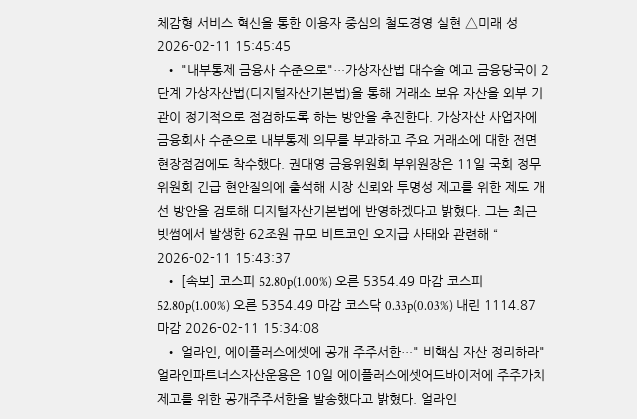체감형 서비스 혁신을 통한 이용자 중심의 철도경영 실현 △미래 성 2026-02-11 15:45:45
  • "내부통제 금융사 수준으로"…가상자산법 대수술 예고 금융당국이 2단계 가상자산법(디지털자산기본법)을 통해 거래소 보유 자산을 외부 기관이 정기적으로 점검하도록 하는 방안을 추진한다. 가상자산 사업자에 금융회사 수준으로 내부통제 의무를 부과하고 주요 거래소에 대한 전면 현장점검에도 착수했다. 권대영 금융위원회 부위원장은 11일 국회 정무위원회 긴급 현안질의에 출석해 시장 신뢰와 투명성 제고를 위한 제도 개선 방안을 검토해 디지털자산기본법에 반영하겠다고 밝혔다. 그는 최근 빗썸에서 발생한 62조원 규모 비트코인 오지급 사태와 관련해 “ 2026-02-11 15:43:37
  • [속보] 코스피 52.80p(1.00%) 오른 5354.49 마감 코스피 52.80p(1.00%) 오른 5354.49 마감 코스닥 0.33p(0.03%) 내린 1114.87 마감 2026-02-11 15:34:08
  • 얼라인, 에이플러스에셋에 공개 주주서한…" 비핵심 자산 정리하라" 얼라인파트너스자산운용은 10일 에이플러스에셋어드바이저에 주주가치 제고를 위한 공개주주서한을 발송했다고 밝혔다. 얼라인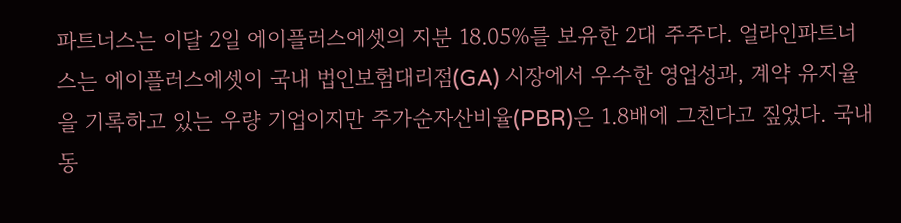파트너스는 이달 2일 에이플러스에셋의 지분 18.05%를 보유한 2대 주주다. 얼라인파트너스는 에이플러스에셋이 국내 법인보험대리점(GA) 시장에서 우수한 영업성과, 계약 유지율을 기록하고 있는 우량 기업이지만 주가순자산비율(PBR)은 1.8배에 그친다고 짚었다. 국내 동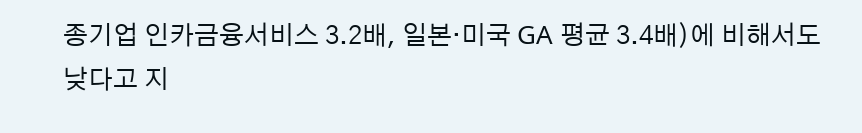종기업 인카금융서비스 3.2배, 일본·미국 GA 평균 3.4배)에 비해서도 낮다고 지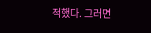적했다. 그러면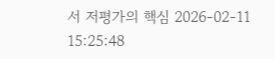서 저평가의 핵심 2026-02-11 15:25:48